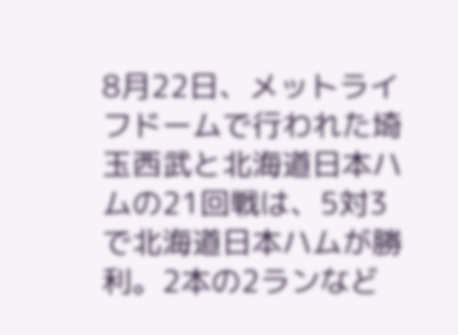8月22日、メットライフドームで行われた埼玉西武と北海道日本ハムの21回戦は、5対3で北海道日本ハムが勝利。2本の2ランなど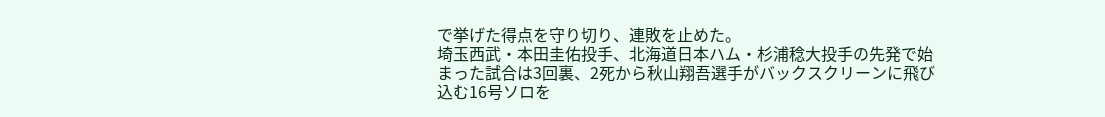で挙げた得点を守り切り、連敗を止めた。
埼玉西武・本田圭佑投手、北海道日本ハム・杉浦稔大投手の先発で始まった試合は3回裏、2死から秋山翔吾選手がバックスクリーンに飛び込む16号ソロを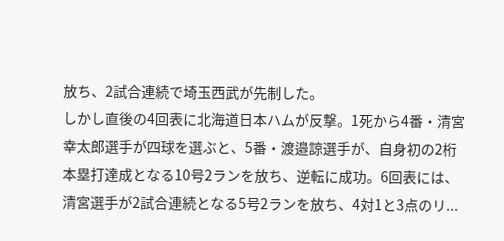放ち、2試合連続で埼玉西武が先制した。
しかし直後の4回表に北海道日本ハムが反撃。1死から4番・清宮幸太郎選手が四球を選ぶと、5番・渡邉諒選手が、自身初の2桁本塁打達成となる10号2ランを放ち、逆転に成功。6回表には、清宮選手が2試合連続となる5号2ランを放ち、4対1と3点のリ...